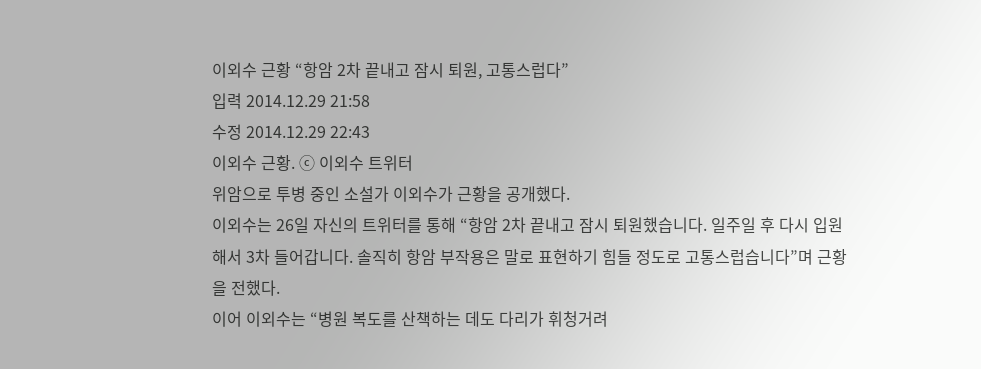이외수 근황 “항암 2차 끝내고 잠시 퇴원, 고통스럽다”
입력 2014.12.29 21:58
수정 2014.12.29 22:43
이외수 근황. ⓒ 이외수 트위터
위암으로 투병 중인 소설가 이외수가 근황을 공개했다.
이외수는 26일 자신의 트위터를 통해 “항암 2차 끝내고 잠시 퇴원했습니다. 일주일 후 다시 입원해서 3차 들어갑니다. 솔직히 항암 부작용은 말로 표현하기 힘들 정도로 고통스럽습니다”며 근황을 전했다.
이어 이외수는 “병원 복도를 산책하는 데도 다리가 휘청거려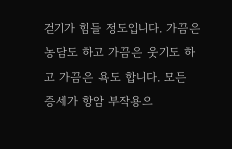걷기가 힘들 정도입니다. 가끔은 농담도 하고 가끔은 웃기도 하고 가끔은 욕도 합니다. 모든 증세가 항암 부작용으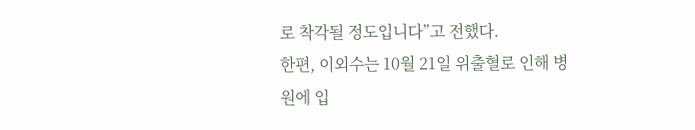로 착각될 정도입니다”고 전했다.
한편, 이외수는 10월 21일 위출혈로 인해 병원에 입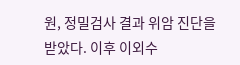원, 정밀검사 결과 위암 진단을 받았다. 이후 이외수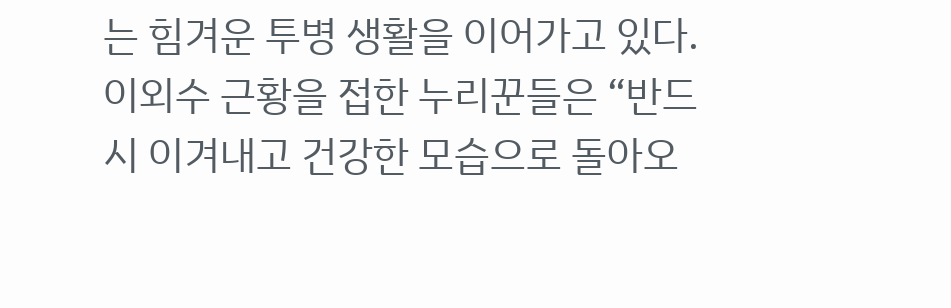는 힘겨운 투병 생활을 이어가고 있다.
이외수 근황을 접한 누리꾼들은 “반드시 이겨내고 건강한 모습으로 돌아오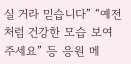실 거라 믿습니다” “예전처럼 건강한 모습 보여주세요” 등 응원 메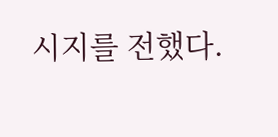시지를 전했다.